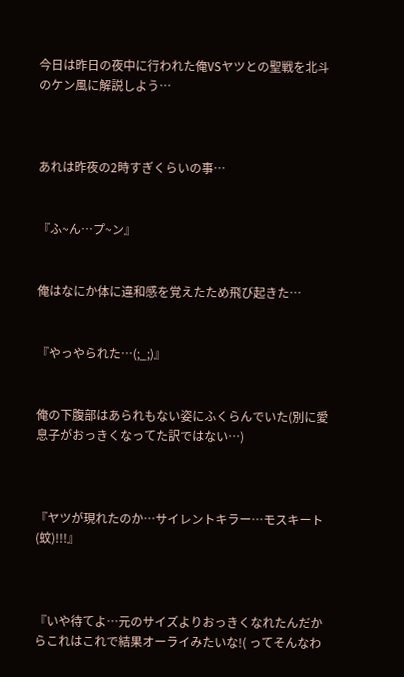今日は昨日の夜中に行われた俺VSヤツとの聖戦を北斗のケン風に解説しよう…



あれは昨夜の2時すぎくらいの事…


『ふ~ん…プ~ン』


俺はなにか体に違和感を覚えたため飛び起きた…


『やっやられた…(;_;)』


俺の下腹部はあられもない姿にふくらんでいた(別に愛息子がおっきくなってた訳ではない…)



『ヤツが現れたのか…サイレントキラー…モスキート(蚊)!!!』



『いや待てよ…元のサイズよりおっきくなれたんだからこれはこれで結果オーライみたいな!( ってそんなわ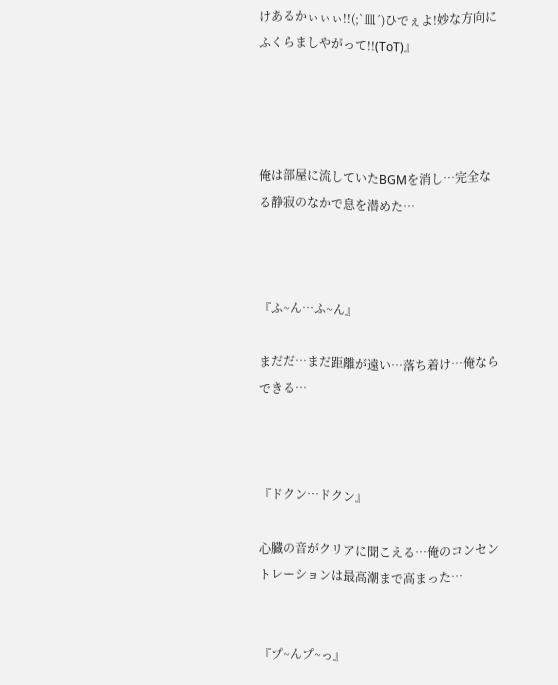けあるかぃぃぃ!!(;`皿´)ひでぇよ!妙な方向にふくらましやがって!!(ToT)』




俺は部屋に流していたBGMを消し…完全なる静寂のなかで息を潜めた…



『ふ~ん…ふ~ん』

まだだ…まだ距離が遠い…落ち着け…俺ならできる…



『ドクン…ドクン』

心臓の音がクリアに聞こえる…俺のコンセントレーションは最高潮まで高まった…


『プ~んプ~っ』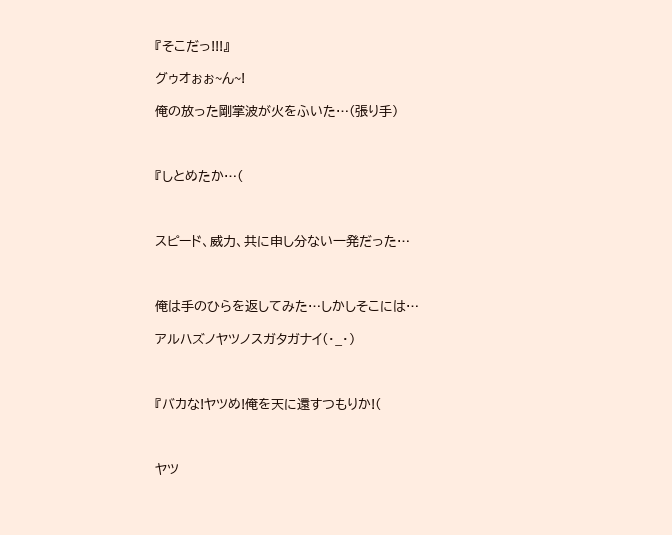『そこだっ!!!』

グゥオぉぉ~ん~!

俺の放った剛掌波が火をふいた…(張り手)



『しとめたか…(



スピード、威力、共に申し分ない一発だった…



俺は手のひらを返してみた…しかしそこには…

アルハズノヤツノスガタガナイ(・_・)



『バカな!ヤツめ!俺を天に還すつもりか!(



ヤツ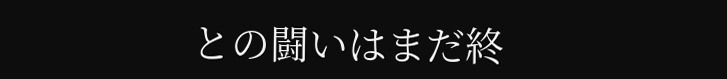との闘いはまだ終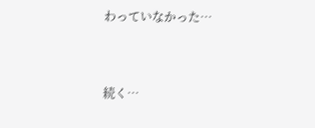わっていなかった…


続く…